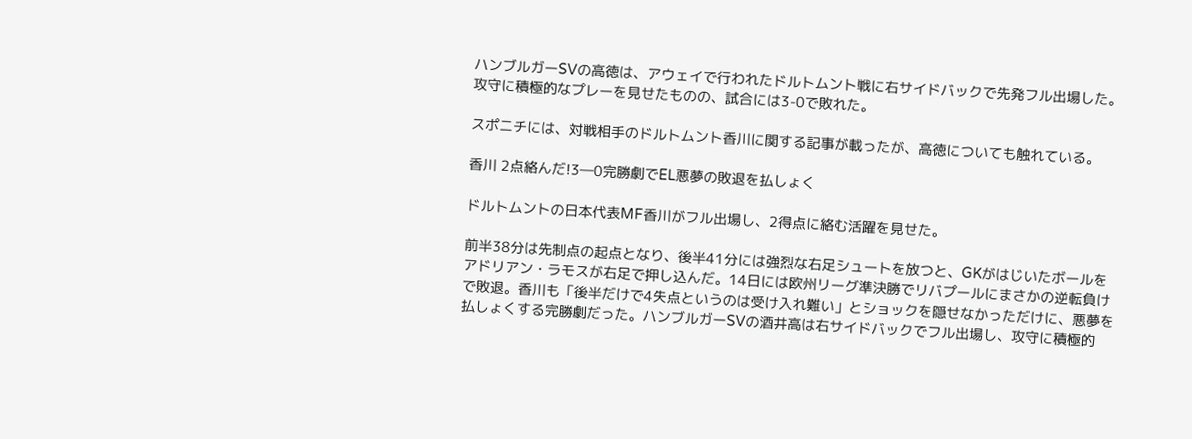ハンブルガーSVの高徳は、アウェイで行われたドルトムント戦に右サイドバックで先発フル出場した。攻守に積極的なプレーを見せたものの、試合には3-0で敗れた。

スポニチには、対戦相手のドルトムント香川に関する記事が載ったが、高徳についても触れている。

香川 2点絡んだ!3―0完勝劇でEL悪夢の敗退を払しょく

ドルトムントの日本代表MF香川がフル出場し、2得点に絡む活躍を見せた。

前半38分は先制点の起点となり、後半41分には強烈な右足シュートを放つと、GKがはじいたボールをアドリアン・ラモスが右足で押し込んだ。14日には欧州リーグ準決勝でリバプールにまさかの逆転負けで敗退。香川も「後半だけで4失点というのは受け入れ難い」とショックを隠せなかっただけに、悪夢を払しょくする完勝劇だった。ハンブルガーSVの酒井高は右サイドバックでフル出場し、攻守に積極的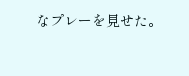なプレーを見せた。